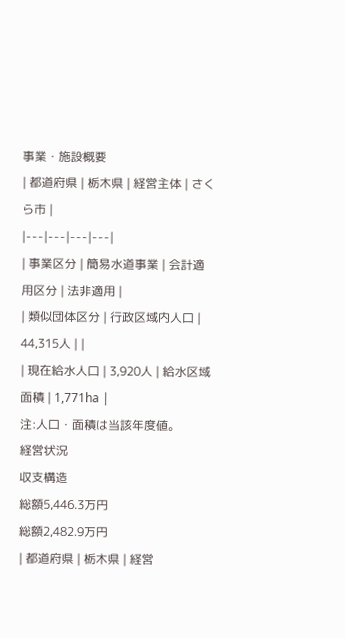事業・施設概要
| 都道府県 | 栃木県 | 経営主体 | さくら市 |
|---|---|---|---|
| 事業区分 | 簡易水道事業 | 会計適用区分 | 法非適用 |
| 類似団体区分 | 行政区域内人口 | 44,315人 | |
| 現在給水人口 | 3,920人 | 給水区域面積 | 1,771ha |
注:人口・面積は当該年度値。
経営状況
収支構造
総額5,446.3万円
総額2,482.9万円
| 都道府県 | 栃木県 | 経営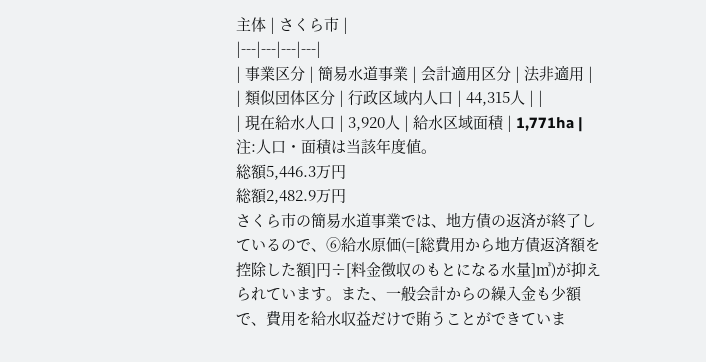主体 | さくら市 |
|---|---|---|---|
| 事業区分 | 簡易水道事業 | 会計適用区分 | 法非適用 |
| 類似団体区分 | 行政区域内人口 | 44,315人 | |
| 現在給水人口 | 3,920人 | 給水区域面積 | 1,771ha |
注:人口・面積は当該年度値。
総額5,446.3万円
総額2,482.9万円
さくら市の簡易水道事業では、地方債の返済が終了しているので、⑥給水原価(=[総費用から地方債返済額を控除した額]円÷[料金徴収のもとになる水量]㎥)が抑えられています。また、一般会計からの繰入金も少額で、費用を給水収益だけで賄うことができていま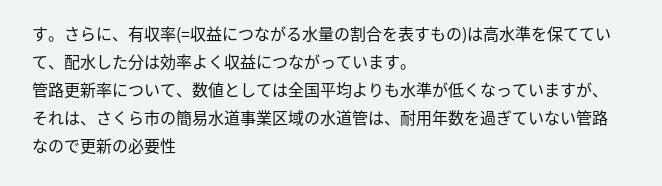す。さらに、有収率(=収益につながる水量の割合を表すもの)は高水準を保てていて、配水した分は効率よく収益につながっています。
管路更新率について、数値としては全国平均よりも水準が低くなっていますが、それは、さくら市の簡易水道事業区域の水道管は、耐用年数を過ぎていない管路なので更新の必要性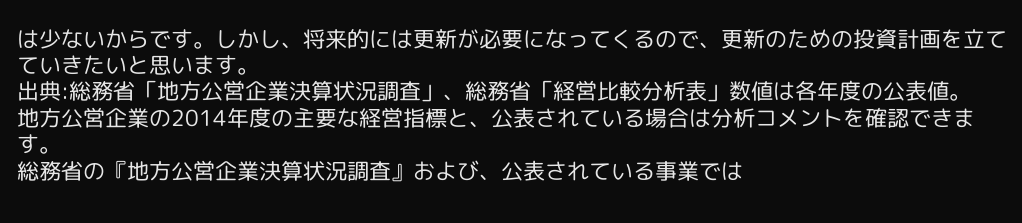は少ないからです。しかし、将来的には更新が必要になってくるので、更新のための投資計画を立てていきたいと思います。
出典:総務省「地方公営企業決算状況調査」、総務省「経営比較分析表」数値は各年度の公表値。
地方公営企業の2014年度の主要な経営指標と、公表されている場合は分析コメントを確認できます。
総務省の『地方公営企業決算状況調査』および、公表されている事業では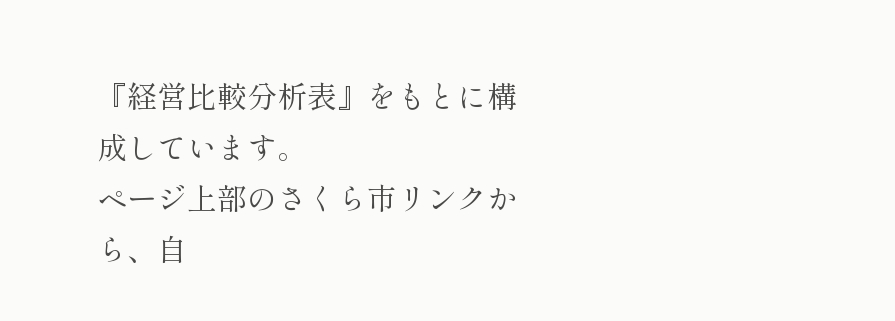『経営比較分析表』をもとに構成しています。
ページ上部のさくら市リンクから、自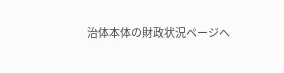治体本体の財政状況ページへ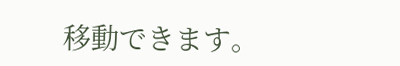移動できます。